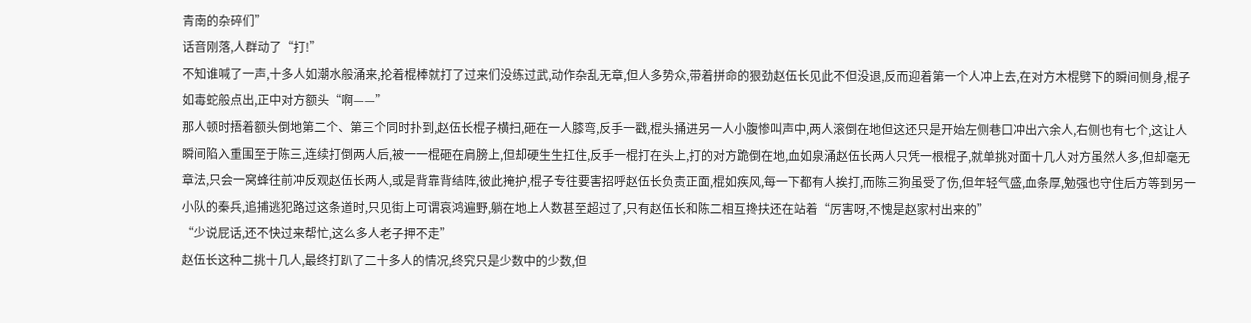青南的杂碎们”
话音刚落,人群动了“打!”
不知谁喊了一声,十多人如潮水般涌来,抡着棍棒就打了过来们没练过武,动作杂乱无章,但人多势众,带着拼命的狠劲赵伍长见此不但没退,反而迎着第一个人冲上去,在对方木棍劈下的瞬间侧身,棍子如毒蛇般点出,正中对方额头“啊——”
那人顿时捂着额头倒地第二个、第三个同时扑到,赵伍长棍子横扫,砸在一人膝弯,反手一戳,棍头捅进另一人小腹惨叫声中,两人滚倒在地但这还只是开始左侧巷口冲出六余人,右侧也有七个,这让人瞬间陷入重围至于陈三,连续打倒两人后,被一一棍砸在肩膀上,但却硬生生扛住,反手一棍打在头上,打的对方跪倒在地,血如泉涌赵伍长两人只凭一根棍子,就单挑对面十几人对方虽然人多,但却毫无章法,只会一窝蜂往前冲反观赵伍长两人,或是背靠背结阵,彼此掩护,棍子专往要害招呼赵伍长负责正面,棍如疾风,每一下都有人挨打,而陈三狗虽受了伤,但年轻气盛,血条厚,勉强也守住后方等到另一小队的秦兵,追捕逃犯路过这条道时,只见街上可谓哀鸿遍野,躺在地上人数甚至超过了,只有赵伍长和陈二相互搀扶还在站着“厉害呀,不愧是赵家村出来的”
“少说屁话,还不快过来帮忙,这么多人老子押不走”
赵伍长这种二挑十几人,最终打趴了二十多人的情况,终究只是少数中的少数,但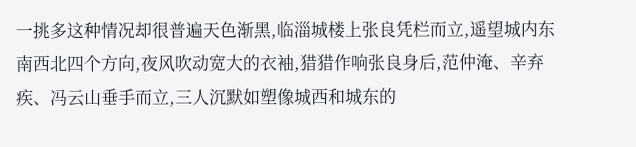一挑多这种情况却很普遍天色渐黑,临淄城楼上张良凭栏而立,遥望城内东南西北四个方向,夜风吹动宽大的衣袖,猎猎作响张良身后,范仲淹、辛弃疾、冯云山垂手而立,三人沉默如塑像城西和城东的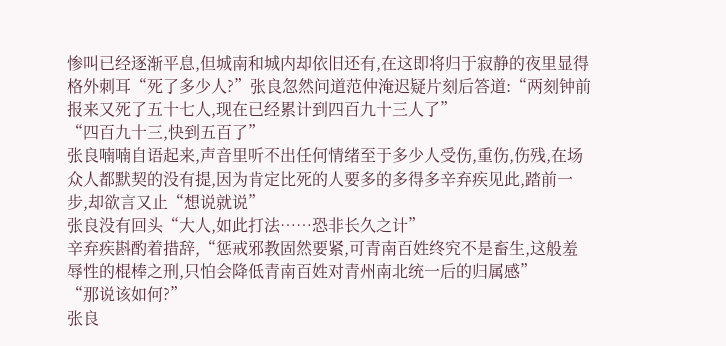惨叫已经逐渐平息,但城南和城内却依旧还有,在这即将归于寂静的夜里显得格外刺耳“死了多少人?”张良忽然问道范仲淹迟疑片刻后答道:“两刻钟前报来又死了五十七人,现在已经累计到四百九十三人了”
“四百九十三,快到五百了”
张良喃喃自语起来,声音里听不出任何情绪至于多少人受伤,重伤,伤残,在场众人都默契的没有提,因为肯定比死的人要多的多得多辛弃疾见此,踏前一步,却欲言又止“想说就说”
张良没有回头“大人,如此打法……恐非长久之计”
辛弃疾斟酌着措辞,“惩戒邪教固然要紧,可青南百姓终究不是畜生,这般羞辱性的棍棒之刑,只怕会降低青南百姓对青州南北统一后的归属感”
“那说该如何?”
张良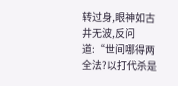转过身,眼神如古井无波,反问道:“世间哪得两全法?以打代杀是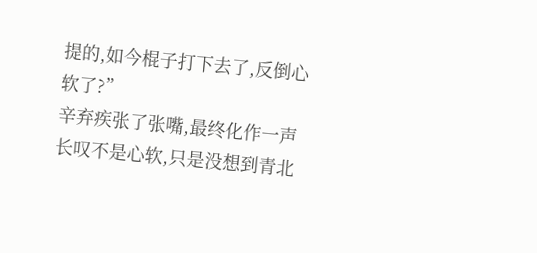提的,如今棍子打下去了,反倒心软了?”
辛弃疾张了张嘴,最终化作一声长叹不是心软,只是没想到青北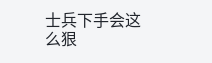士兵下手会这么狠